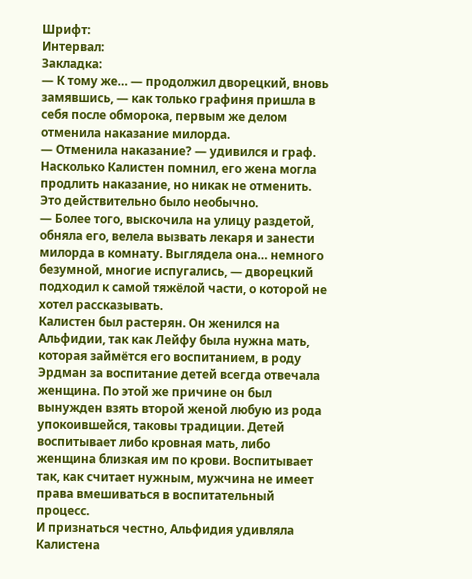Шрифт:
Интервал:
Закладка:
— К тому же… — продолжил дворецкий, вновь замявшись, — как только графиня пришла в себя после обморока, первым же делом отменила наказание милорда.
— Отменила наказание? — удивился и граф.
Насколько Калистен помнил, его жена могла продлить наказание, но никак не отменить. Это действительно было необычно.
— Более того, выскочила на улицу раздетой, обняла его, велела вызвать лекаря и занести милорда в комнату. Выглядела она… немного безумной, многие испугались, — дворецкий подходил к самой тяжёлой части, о которой не хотел рассказывать.
Калистен был растерян. Он женился на Альфидии, так как Лейфу была нужна мать, которая займётся его воспитанием, в роду Эрдман за воспитание детей всегда отвечала женщина. По этой же причине он был вынужден взять второй женой любую из рода упокоившейся, таковы традиции. Детей воспитывает либо кровная мать, либо женщина близкая им по крови. Воспитывает так, как считает нужным, мужчина не имеет права вмешиваться в воспитательный процесс.
И признаться честно, Альфидия удивляла Калистена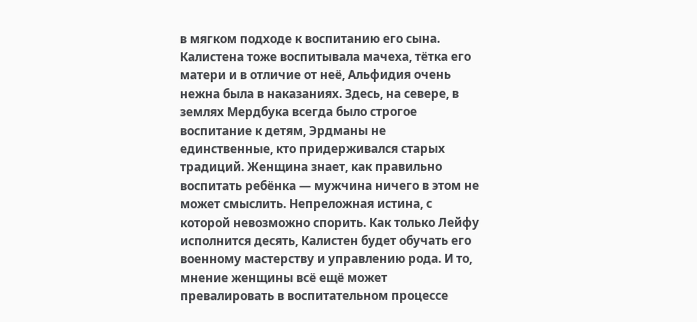в мягком подходе к воспитанию его сына.
Калистена тоже воспитывала мачеха, тётка его матери и в отличие от неё, Альфидия очень нежна была в наказаниях. Здесь, на севере, в землях Мердбука всегда было строгое воспитание к детям, Эрдманы не единственные, кто придерживался старых традиций. Женщина знает, как правильно воспитать ребёнка — мужчина ничего в этом не может смыслить. Непреложная истина, с которой невозможно спорить. Как только Лейфу исполнится десять, Калистен будет обучать его военному мастерству и управлению рода. И то, мнение женщины всё ещё может превалировать в воспитательном процессе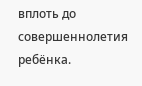вплоть до совершеннолетия ребёнка.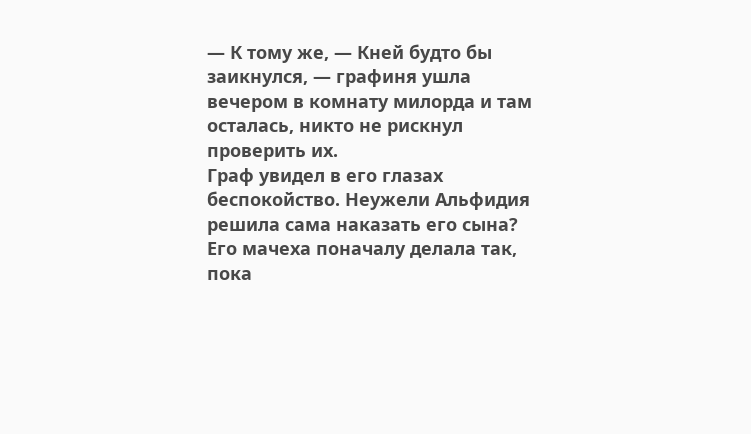— К тому же, — Кней будто бы заикнулся, — графиня ушла вечером в комнату милорда и там осталась, никто не рискнул проверить их.
Граф увидел в его глазах беспокойство. Неужели Альфидия решила сама наказать его сына? Его мачеха поначалу делала так, пока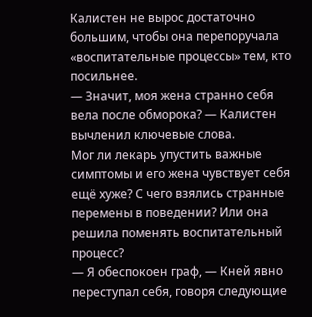Калистен не вырос достаточно большим, чтобы она перепоручала «воспитательные процессы» тем, кто посильнее.
— Значит, моя жена странно себя вела после обморока? — Калистен вычленил ключевые слова.
Мог ли лекарь упустить важные симптомы и его жена чувствует себя ещё хуже? С чего взялись странные перемены в поведении? Или она решила поменять воспитательный процесс?
— Я обеспокоен граф, — Кней явно переступал себя, говоря следующие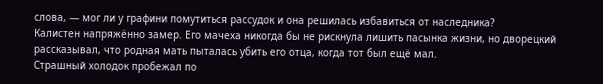слова, — мог ли у графини помутиться рассудок и она решилась избавиться от наследника?
Калистен напряжённо замер. Его мачеха никогда бы не рискнула лишить пасынка жизни, но дворецкий рассказывал, что родная мать пыталась убить его отца, когда тот был ещё мал.
Страшный холодок пробежал по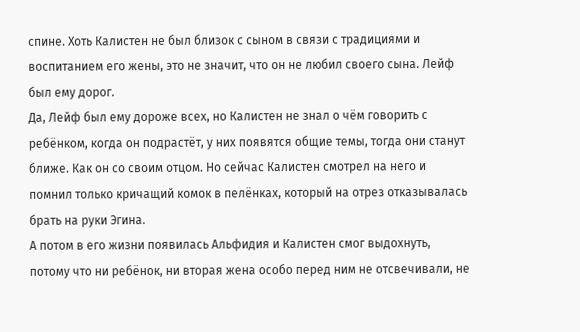спине. Хоть Калистен не был близок с сыном в связи с традициями и воспитанием его жены, это не значит, что он не любил своего сына. Лейф был ему дорог.
Да, Лейф был ему дороже всех, но Калистен не знал о чём говорить с ребёнком, когда он подрастёт, у них появятся общие темы, тогда они станут ближе. Как он со своим отцом. Но сейчас Калистен смотрел на него и помнил только кричащий комок в пелёнках, который на отрез отказывалась брать на руки Эгина.
А потом в его жизни появилась Альфидия и Калистен смог выдохнуть, потому что ни ребёнок, ни вторая жена особо перед ним не отсвечивали, не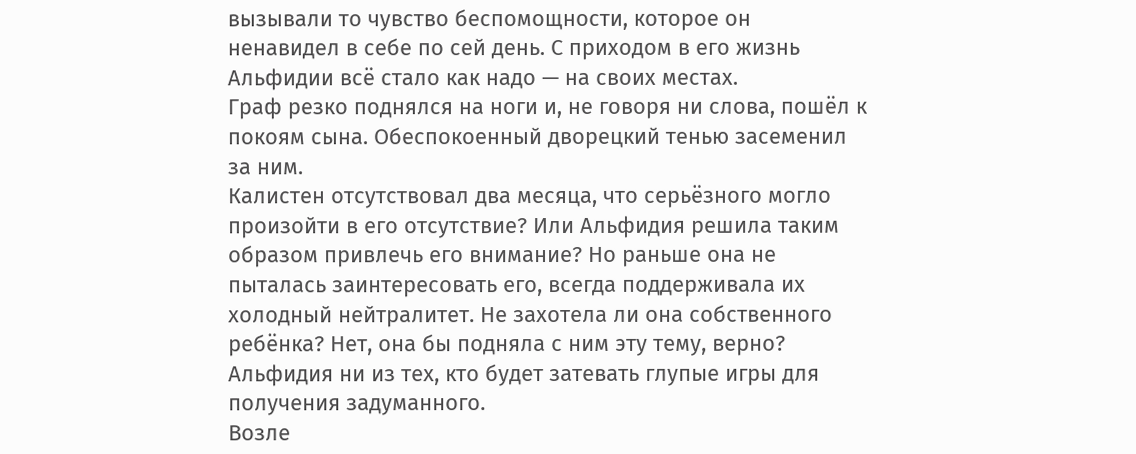вызывали то чувство беспомощности, которое он ненавидел в себе по сей день. С приходом в его жизнь Альфидии всё стало как надо — на своих местах.
Граф резко поднялся на ноги и, не говоря ни слова, пошёл к покоям сына. Обеспокоенный дворецкий тенью засеменил за ним.
Калистен отсутствовал два месяца, что серьёзного могло произойти в его отсутствие? Или Альфидия решила таким образом привлечь его внимание? Но раньше она не пыталась заинтересовать его, всегда поддерживала их холодный нейтралитет. Не захотела ли она собственного ребёнка? Нет, она бы подняла с ним эту тему, верно? Альфидия ни из тех, кто будет затевать глупые игры для получения задуманного.
Возле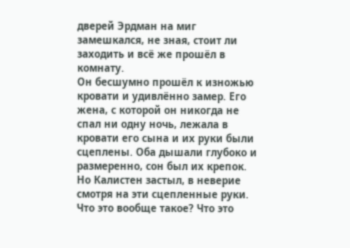дверей Эрдман на миг замешкался, не зная, стоит ли заходить и всё же прошёл в комнату.
Он бесшумно прошёл к изножью кровати и удивлённо замер. Его жена, с которой он никогда не спал ни одну ночь, лежала в кровати его сына и их руки были сцеплены. Оба дышали глубоко и размеренно, сон был их крепок.
Но Калистен застыл, в неверие смотря на эти сцепленные руки. Что это вообще такое? Что это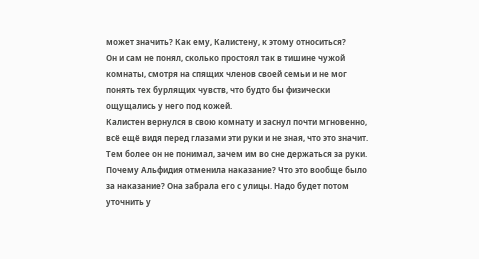может значить? Как ему, Калистену, к этому относиться?
Он и сам не понял, сколько простоял так в тишине чужой комнаты, смотря на спящих членов своей семьи и не мог понять тех бурлящих чувств, что будто бы физически ощущались у него под кожей.
Калистен вернулся в свою комнату и заснул почти мгновенно, всё ещё видя перед глазами эти руки и не зная, что это значит. Тем более он не понимал, зачем им во сне держаться за руки. Почему Альфидия отменила наказание? Что это вообще было за наказание? Она забрала его с улицы. Надо будет потом уточнить у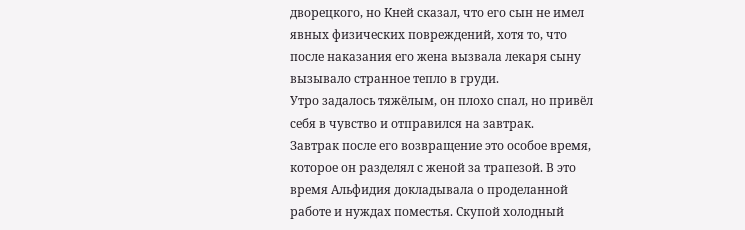дворецкого, но Кней сказал, что его сын не имел явных физических повреждений, хотя то, что после наказания его жена вызвала лекаря сыну вызывало странное тепло в груди.
Утро задалось тяжёлым, он плохо спал, но привёл себя в чувство и отправился на завтрак.
Завтрак после его возвращение это особое время, которое он разделял с женой за трапезой. В это время Альфидия докладывала о проделанной работе и нуждах поместья. Скупой холодный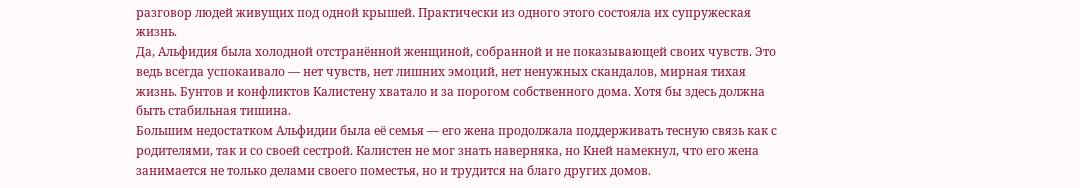разговор людей живущих под одной крышей. Практически из одного этого состояла их супружеская жизнь.
Да, Альфидия была холодной отстранённой женщиной, собранной и не показывающей своих чувств. Это ведь всегда успокаивало — нет чувств, нет лишних эмоций, нет ненужных скандалов, мирная тихая жизнь. Бунтов и конфликтов Калистену хватало и за порогом собственного дома. Хотя бы здесь должна быть стабильная тишина.
Большим недостатком Альфидии была её семья — его жена продолжала поддерживать тесную связь как с родителями, так и со своей сестрой. Калистен не мог знать наверняка, но Кней намекнул, что его жена занимается не только делами своего поместья, но и трудится на благо других домов.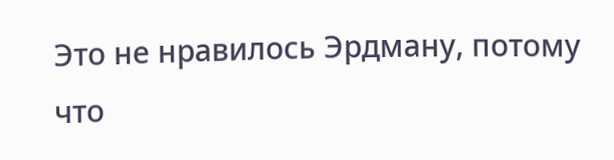Это не нравилось Эрдману, потому что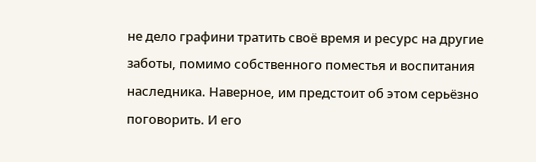не дело графини тратить своё время и ресурс на другие заботы, помимо собственного поместья и воспитания наследника. Наверное, им предстоит об этом серьёзно поговорить. И его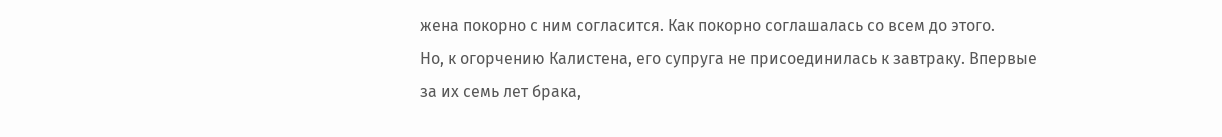жена покорно с ним согласится. Как покорно соглашалась со всем до этого.
Но, к огорчению Калистена, его супруга не присоединилась к завтраку. Впервые за их семь лет брака,